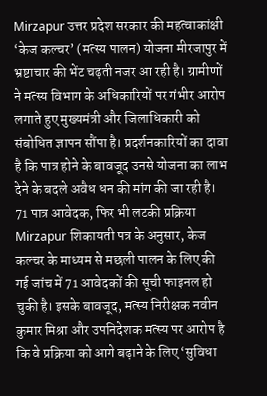Mirzapur उत्तर प्रदेश सरकार की महत्वाकांक्षी ‘केज कल्चर’ (मत्स्य पालन) योजना मीरजापुर में भ्रष्टाचार की भेंट चढ़ती नजर आ रही है। ग्रामीणों ने मत्स्य विभाग के अधिकारियों पर गंभीर आरोप लगाते हुए मुख्यमंत्री और जिलाधिकारी को संबोधित ज्ञापन सौंपा है। प्रदर्शनकारियों का दावा है कि पात्र होने के बावजूद उनसे योजना का लाभ देने के बदले अवैध धन की मांग की जा रही है।
71 पात्र आवेदक, फिर भी लटकी प्रक्रिया
Mirzapur शिकायती पत्र के अनुसार, केज कल्चर के माध्यम से मछली पालन के लिए की गई जांच में 71 आवेदकों की सूची फाइनल हो चुकी है। इसके बावजूद, मत्स्य निरीक्षक नवीन कुमार मिश्रा और उपनिदेशक मत्स्य पर आरोप है कि वे प्रक्रिया को आगे बढ़ाने के लिए ‘सुविधा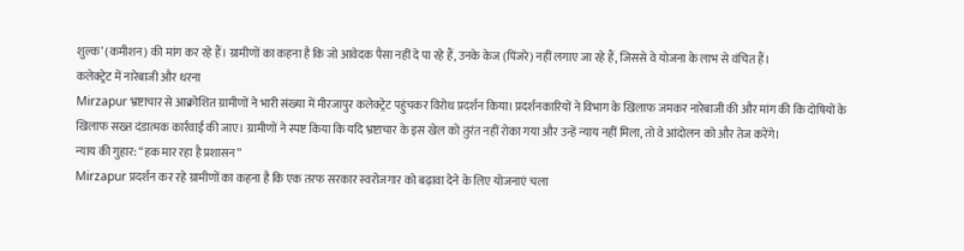शुल्क’ (कमीशन) की मांग कर रहे हैं। ग्रामीणों का कहना है कि जो आवेदक पैसा नहीं दे पा रहे हैं, उनके केज (पिंजरे) नहीं लगाए जा रहे हैं, जिससे वे योजना के लाभ से वंचित हैं।
कलेक्ट्रेट में नारेबाजी और धरना
Mirzapur भ्रष्टाचार से आक्रोशित ग्रामीणों ने भारी संख्या में मीरजापुर कलेक्ट्रेट पहुंचकर विरोध प्रदर्शन किया। प्रदर्शनकारियों ने विभाग के खिलाफ जमकर नारेबाजी की और मांग की कि दोषियों के खिलाफ सख्त दंडात्मक कार्रवाई की जाए। ग्रामीणों ने स्पष्ट किया कि यदि भ्रष्टाचार के इस खेल को तुरंत नहीं रोका गया और उन्हें न्याय नहीं मिला, तो वे आंदोलन को और तेज करेंगे।
न्याय की गुहार: “हक मार रहा है प्रशासन”
Mirzapur प्रदर्शन कर रहे ग्रामीणों का कहना है कि एक तरफ सरकार स्वरोजगार को बढ़ावा देने के लिए योजनाएं चला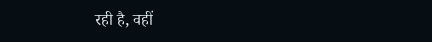रही है, वहीं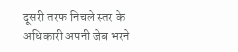दूसरी तरफ निचले स्तर के अधिकारी अपनी जेब भरने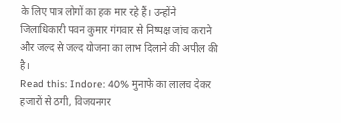के लिए पात्र लोगों का हक मार रहे हैं। उन्होंने जिलाधिकारी पवन कुमार गंगवार से निष्पक्ष जांच कराने और जल्द से जल्द योजना का लाभ दिलाने की अपील की है।
Read this: Indore: 40% मुनाफे का लालच देकर हजारों से ठगी, विजयनगर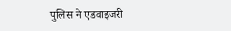पुलिस ने एडवाइजरी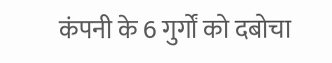कंपनी के 6 गुर्गों को दबोचा